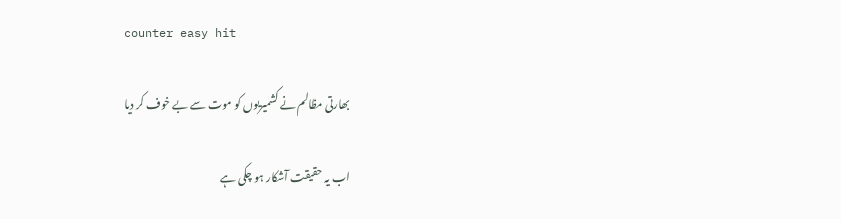counter easy hit

بھارتی مظالم نے کشمیریوں کو موت سے بے خوف کر دیا

اب یہ حقیقت آشکار ہو چکی ہے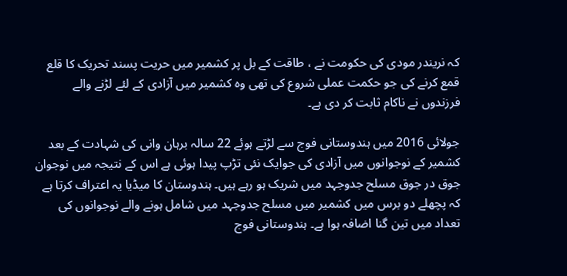کہ نریندر مودی کی حکومت نے ، طاقت کے بل پر کشمیر میں حریت پسند تحریک کا قلع قمع کرنے کی جو حکمت عملی شروع کی تھی وہ کشمیر میں آزادی کے لئے لڑنے والے فرزندوں نے ناکام ثابت کر دی ہے۔

جولائی 2016 میں ہندوستانی فوج سے لڑتے ہوئے 22 سالہ برہان وانی کی شہادت کے بعد کشمیر کے نوجوانوں میں آزادی کی جوایک نئی تڑپ پیدا ہوئی ہے اس کے نتیجہ میں نوجوان جوق در جوق مسلح جدوجہد میں شریک ہو رہے ہیں۔ ہندوستان کا میڈیا یہ اعتراف کرتا ہے کہ پچھلے دو برس میں کشمیر میں مسلح جدوجہد میں شامل ہونے والے نوجوانوں کی تعداد میں تین گنا اضافہ ہوا ہے۔ ہندوستانی فوج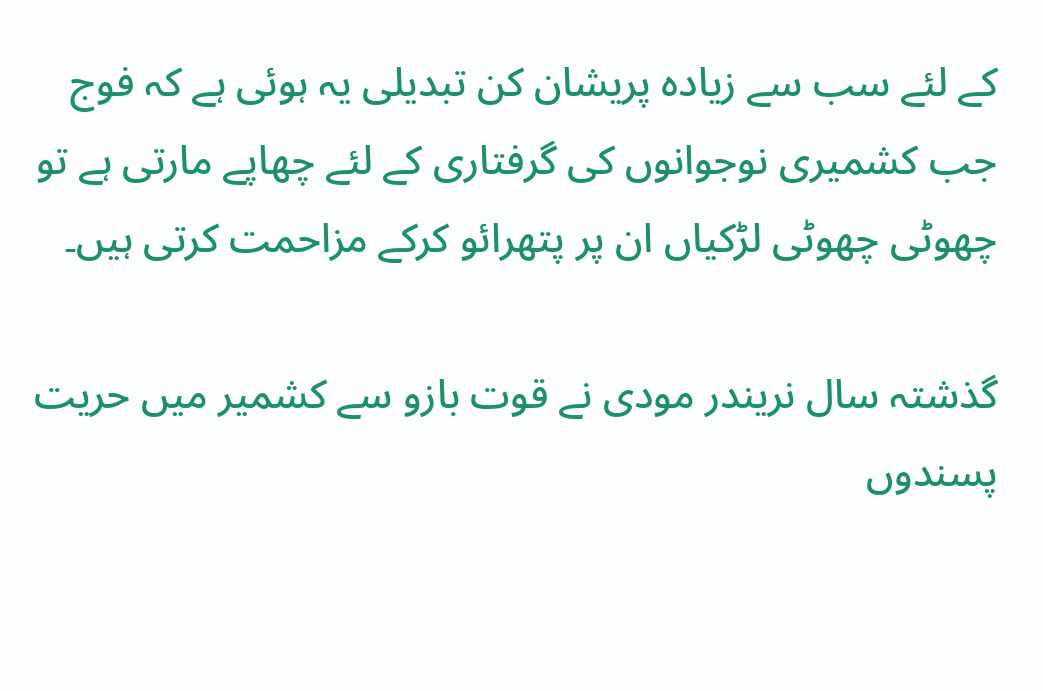کے لئے سب سے زیادہ پریشان کن تبدیلی یہ ہوئی ہے کہ فوج جب کشمیری نوجوانوں کی گرفتاری کے لئے چھاپے مارتی ہے تو چھوٹی چھوٹی لڑکیاں ان پر پتھرائو کرکے مزاحمت کرتی ہیں۔

گذشتہ سال نریندر مودی نے قوت بازو سے کشمیر میں حریت پسندوں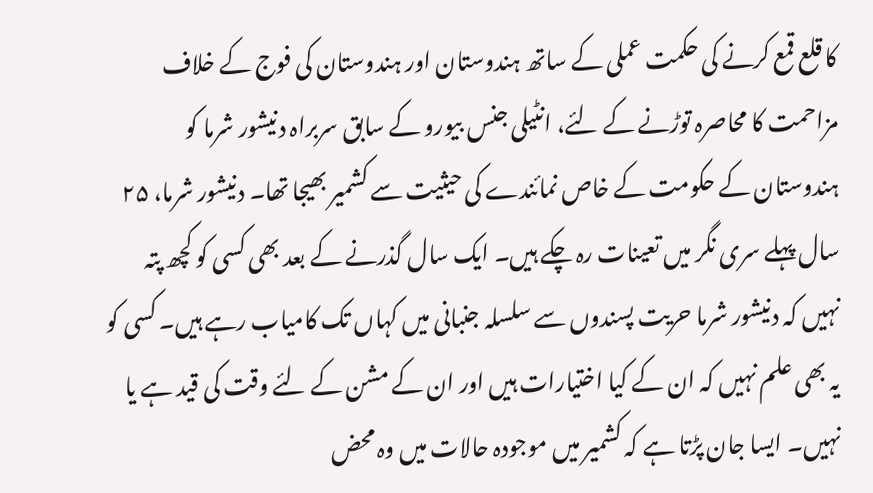کا قلع قمع کرنے کی حکمت عملی کے ساتھ ہندوستان اور ہندوستان کی فوج کے خلاف مزاحمت کا محاصرہ توڑنے کے لئے، انٹیلی جنس بیورو کے سابق سربراہ دنیشور شرما کو ہندوستان کے حکومت کے خاص نمائندے کی حیثیت سے کشمیر بھیجا تھا۔ دنیشور شرما، ۲۵ سال پہلے سری نگر میں تعینات رہ چکے ہیں۔ ایک سال گذرنے کے بعد بھی کسی کو کچھ پتہ نہیں کہ دنیشور شرما حریت پسندوں سے سلسلہ جنبانی میں کہاں تک کامیاب رہے ہیں۔ کسی کو یہ بھی علم نہیں کہ ان کے کیا اختیارات ہیں اور ان کے مشن کے لئے وقت کی قید ہے یا نہیں۔ ایسا جان پڑتا ہے کہ کشمیر میں موجودہ حالات میں وہ محض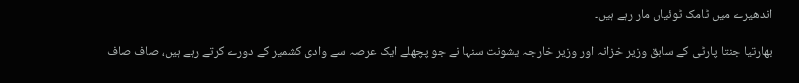اندھیرے میں ٹامک ٹوئیاں مار رہے ہیں۔

بھارتیا جنتا پارٹی کے سابق وزیر خزانہ اور وزیر خارجہ یشونت سنہا نے جو پچھلے ایک عرصہ سے وادی کشمیر کے دورے کرتے رہے ہیں، صاف صاف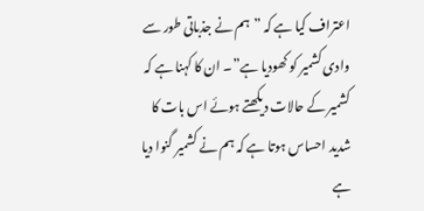اعتراف کیا ہے کہ ”ہم نے جذباتی طور سے وادی کشمیر کو کھودیا ہے”۔ ان کا کہنا ہے کہ کشمیر کے حالات دیکھتے ہوئے اس بات کا شدید احساس ہوتا ہے کہ ہم نے کشمیر گنوا دیا ہے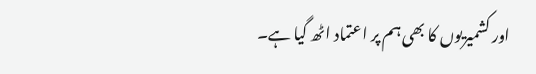اور کشمیریوں کا بھی ہم پر اعتماد اٹھ گیا ہے۔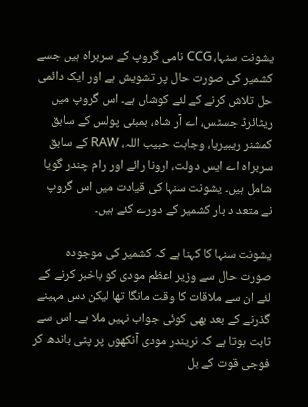یشونت سنہا، CCG نامی گروپ کے سربراہ ہیں جسے کشمیر کی صورت حال پر تشویش ہے اور ایک دائمی حل تلاش کرنے کے لئے کوشاں ہے۔ اس گروپ میں ریٹائرڈ جسٹس، اے آر شاہ، بمبئی پولس کے سابق کمشنر ریبیریا، وجاہت حبیب اللہ، RAW کے سابق سربراہ اے ایس دولت، ارونا رائے اور رام چندر گویا شامل ہیں۔ یشونت سنہا کی قیادت میں اس گروپ نے متعد د بار کشمیر کے دورے کئے ہیں۔

یشونت سنہا کا کہنا ہے کہ کشمیر کی موجودہ صورت حال سے وزیر اعظم مودی کو باخبر کرنے کے لئے ان سے ملاقات کا وقت مانگا تھا لیکن دس مہینے گذرنے کے بعد بھی کوئی جواب نہیں ملا ہے۔ اس سے ثابت ہوتا ہے کہ نریندر مودی آنکھوں پر پٹی باندھ کر فوجی قوت کے بل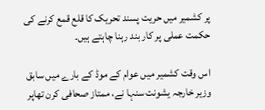پر کشمیر میں حریت پسند تحریک کا قلع قمع کرنے کی حکمت عملی پر کار بند رہنا چاہتے ہیں۔

اس وقت کشمیر میں عوام کے موڈ کے بارے میں سابق وزیر خارجہ یشونت سنہا نے، ممتاز صحافی کرن تھاپر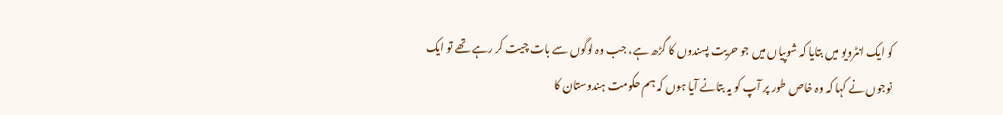کو ایک انٹرویو میں بتایا کہ شوپیاں میں جو حریت پسندوں کا گڑھ ہے، جب وہ لوگوں سے بات چیت کر رہے تھے تو ایک نوجوں نے کہا کہ وہ خاص طور پر آپ کو یہ بتانے آیا ہوں کہ ہم حکومت ہندوستان کا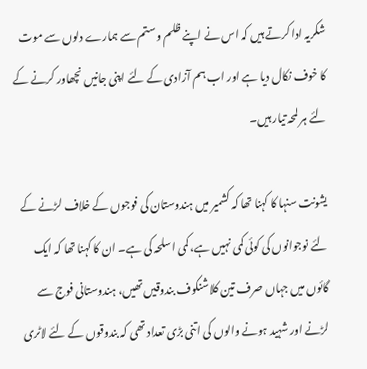شکریہ ادا کرتے ہیں کہ اس نے اپنے ظلم و ستم سے ہمارے دلوں سے موت کا خوف نکال دیا ہے اور اب ہم آزادی کے لئے اپنی جانیں نچھاور کرنے کے لئے ہر لمحہ تیار ہیں۔

یشونت سنہا کا کہنا تھا کہ کشمیر میں ہندوستان کی فوجوں کے خلاف لڑنے کے لئے نوجوانوں کی کوئی کمی نہیں ہے، کمی اسلحہ کی ہے۔ ان کا کہنا تھا کہ ایک گائوں میں جہاں صرف تین کلاشنکوف بندوقیں تھیں، ہندوستانی فوج سے لڑنے اور شہید ہونے والوں کی اتنی بڑی تعداد تھی کہ بندوقوں کے لئے لاٹری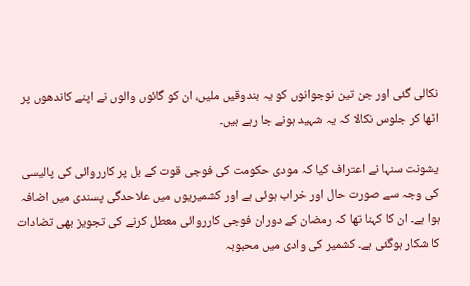نکالی گئی اور جن تین نوجوانوں کو یہ بندوقیں ملیں، ان کو گائوں والوں نے اپنے کاندھوں پر اٹھا کر جلوس نکالا کہ یہ شہید ہونے جا رہے ہیں۔

یشونت سنہا نے اعتراف کیا کہ مودی حکومت کی فوجی قوت کے بل پر کارروائی کی پالیسی کی وجہ سے صورت حال اور خراب ہوئی ہے اور کشمیریوں میں علاحدگی پسندی میں اضافہ ہوا ہے۔ ان کا کہنا تھا کہ رمضان کے دوران فوجی کارروائی معطل کرنے کی تجویز بھی تضادات کا شکار ہوگئی ہے۔ کشمیر کی وادی میں محبوبہ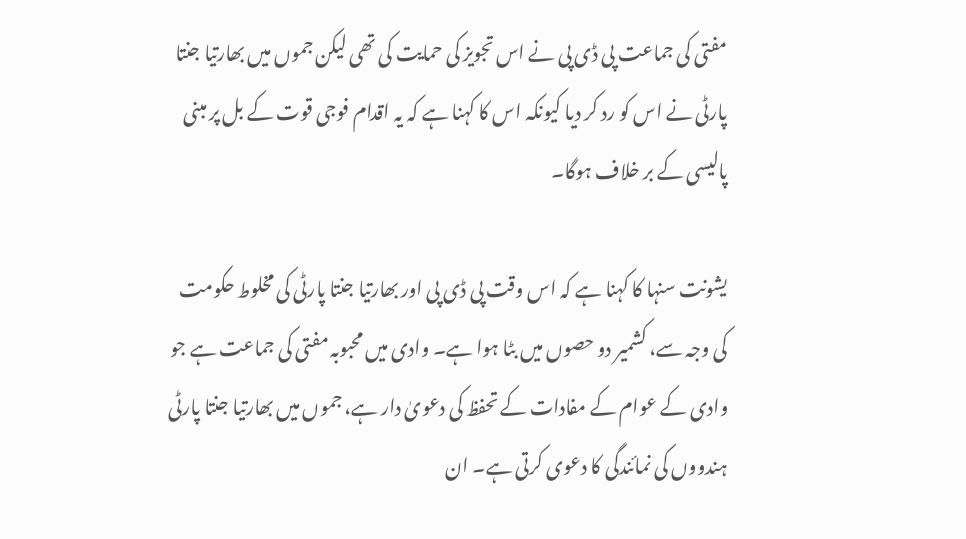مفتی کی جماعت پی ڈی پی نے اس تجویز کی حمایت کی تھی لیکن جموں میں بھارتیا جنتا پارٹی نے اس کو رد کر دیا کیونکہ اس کا کہنا ہے کہ یہ اقدام فوجی قوت کے بل پر مبنی پالیسی کے بر خلاف ہوگا۔

یشونت سنہا کا کہنا ہے کہ اس وقت پی ڈی پی اور بھارتیا جنتا پارٹی کی مخلوط حکومت کی وجہ سے، کشمیر دو حصوں میں بٹا ہوا ہے۔ وادی میں محبوبہ مفتی کی جماعت ہے جو وادی کے عوام کے مفادات کے تحفظ کی دعویٰ دار ہے، جموں میں بھارتیا جنتا پارٹی ہندووں کی نمائندگی کا دعوی کرتی ہے۔ ان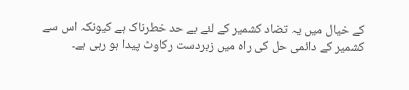کے خیال میں یہ تضاد کشمیر کے لئے بے حد خطرناک ہے کیونکہ اس سے کشمیر کے دائمی حل کی راہ میں زبردست رکاوٹ پیدا ہو رہی ہے۔